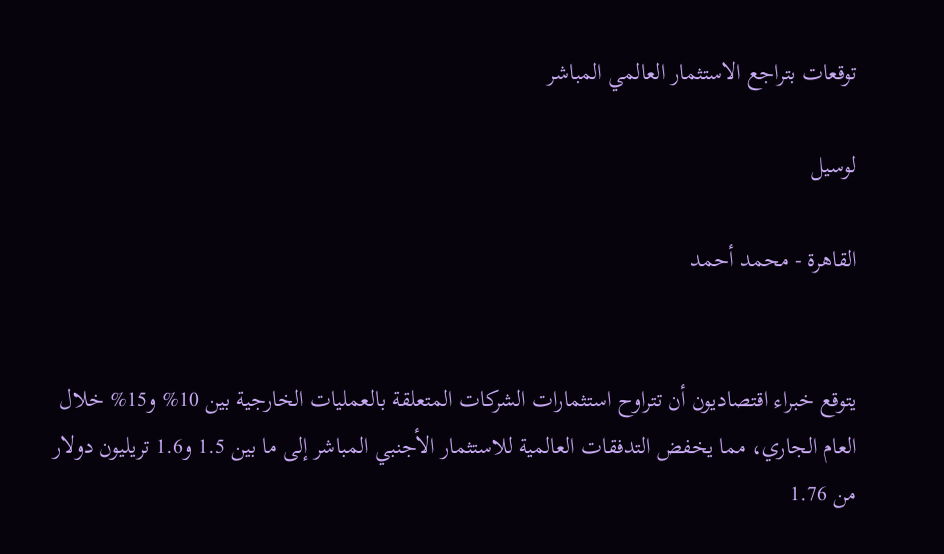توقعات بتراجع الاستثمار العالمي المباشر

لوسيل

القاهرة - محمد أحمد


يتوقع خبراء اقتصاديون أن تتراوح استثمارات الشركات المتعلقة بالعمليات الخارجية بين 10% و15% خلال العام الجاري، مما يخفض التدفقات العالمية للاستثمار الأجنبي المباشر إلى ما بين 1.5 و1.6 تريليون دولار من 1.76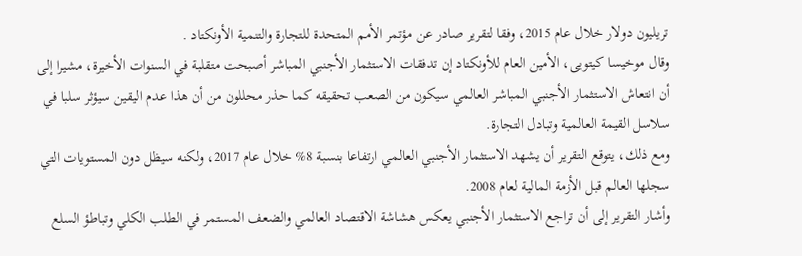تريليون دولار خلال عام 2015، وفقا لتقرير صادر عن مؤتمر الأمم المتحدة للتجارة والتنمية الأونكتاد .
وقال موخيسا كيتويى، الأمين العام للأونكتاد إن تدفقات الاستثمار الأجنبي المباشر أصبحت متقلبة في السنوات الأخيرة، مشيرا إلى أن انتعاش الاستثمار الأجنبي المباشر العالمي سيكون من الصعب تحقيقه كما حذر محللون من أن هذا عدم اليقين سيؤثر سلبا في سلاسل القيمة العالمية وتبادل التجارة.
ومع ذلك، يتوقع التقرير أن يشهد الاستثمار الأجنبي العالمي ارتفاعا بنسبة 8% خلال عام 2017، ولكنه سيظل دون المستويات التي سجلها العالم قبل الأزمة المالية لعام 2008.
وأشار التقرير إلى أن تراجع الاستثمار الأجنبي يعكس هشاشة الاقتصاد العالمي والضعف المستمر في الطلب الكلي وتباطؤ السلع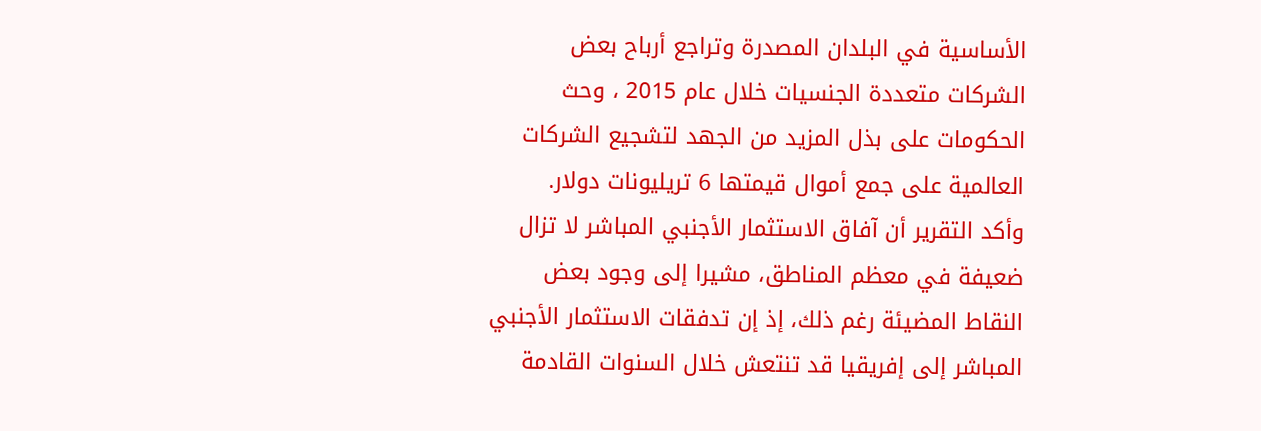الأساسية في البلدان المصدرة وتراجع أرباح بعض الشركات متعددة الجنسيات خلال عام 2015 ، وحث الحكومات على بذل المزيد من الجهد لتشجيع الشركات العالمية على جمع أموال قيمتها 6 تريليونات دولار.
وأكد التقرير أن آفاق الاستثمار الأجنبي المباشر لا تزال ضعيفة في معظم المناطق، مشيرا إلى وجود بعض النقاط المضيئة رغم ذلك، إذ إن تدفقات الاستثمار الأجنبي المباشر إلى إفريقيا قد تنتعش خلال السنوات القادمة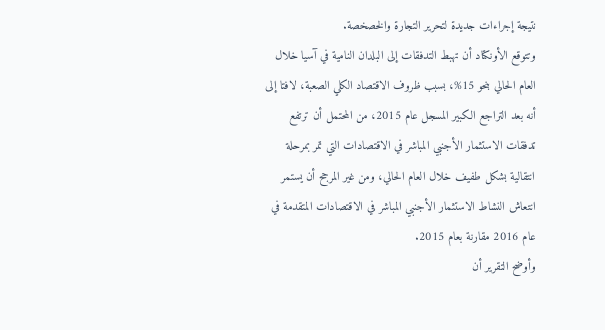نتيجة إجراءات جديدة لتحرير التجارة والخصخصة.
وتتوقع الأونكتاد أن تهبط التدفقات إلى البلدان النامية في آسيا خلال العام الحالي بنحو 15%، بسبب ظروف الاقتصاد الكلي الصعبة، لافتا إلى أنه بعد التراجع الكبير المسجل عام 2015، من المحتمل أن ترتفع تدفقات الاستثمار الأجنبي المباشر في الاقتصادات التي تمر بمرحلة انتقالية بشكل طفيف خلال العام الحالي، ومن غير المرجح أن يستمر انتعاش النشاط الاستثمار الأجنبي المباشر في الاقتصادات المتقدمة في عام 2016 مقارنة بعام 2015.
وأوضح التقرير أن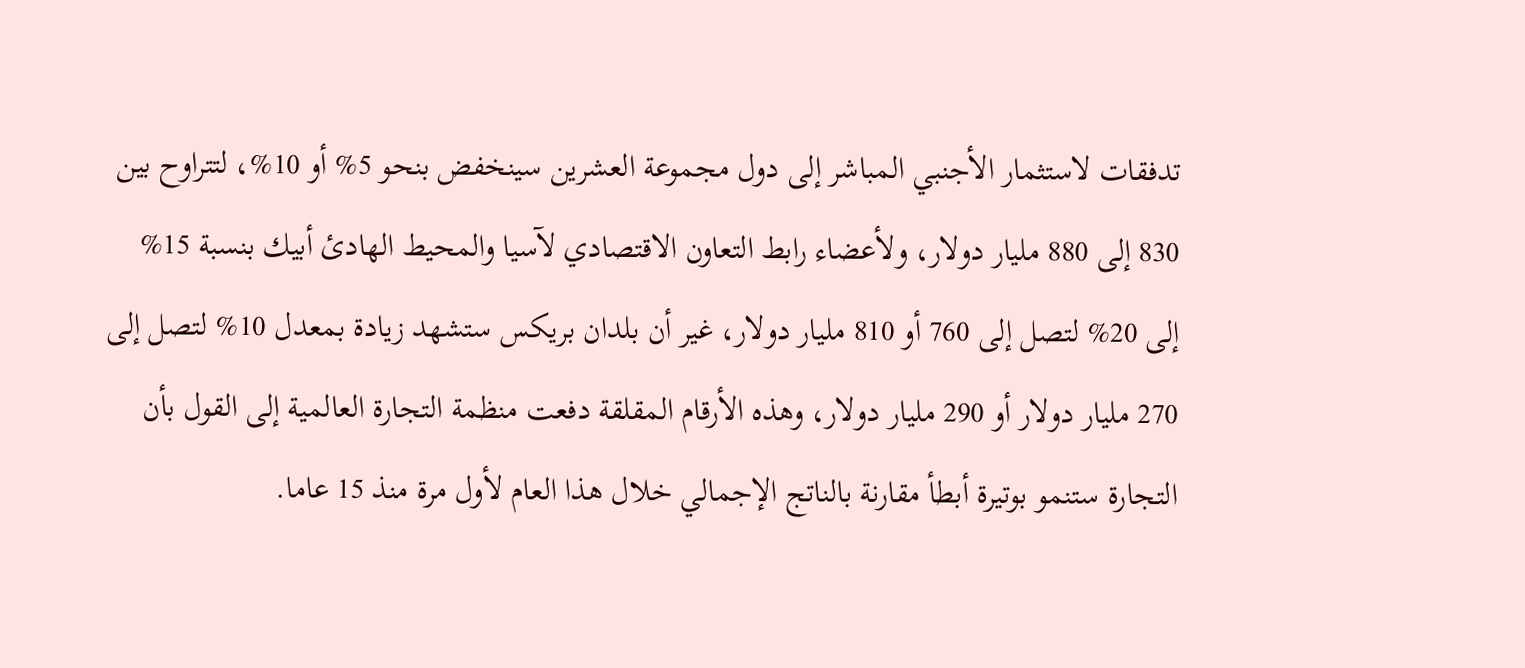تدفقات لاستثمار الأجنبي المباشر إلى دول مجموعة العشرين سينخفض بنحو 5% أو 10%، لتتراوح بين 830 إلى 880 مليار دولار، ولأعضاء رابط التعاون الاقتصادي لآسيا والمحيط الهادئ أبيك بنسبة 15% إلى 20% لتصل إلى 760 أو 810 مليار دولار، غير أن بلدان بريكس ستشهد زيادة بمعدل 10% لتصل إلى 270 مليار دولار أو 290 مليار دولار، وهذه الأرقام المقلقة دفعت منظمة التجارة العالمية إلى القول بأن التجارة ستنمو بوتيرة أبطأ مقارنة بالناتج الإجمالي خلال هذا العام لأول مرة منذ 15 عاما.